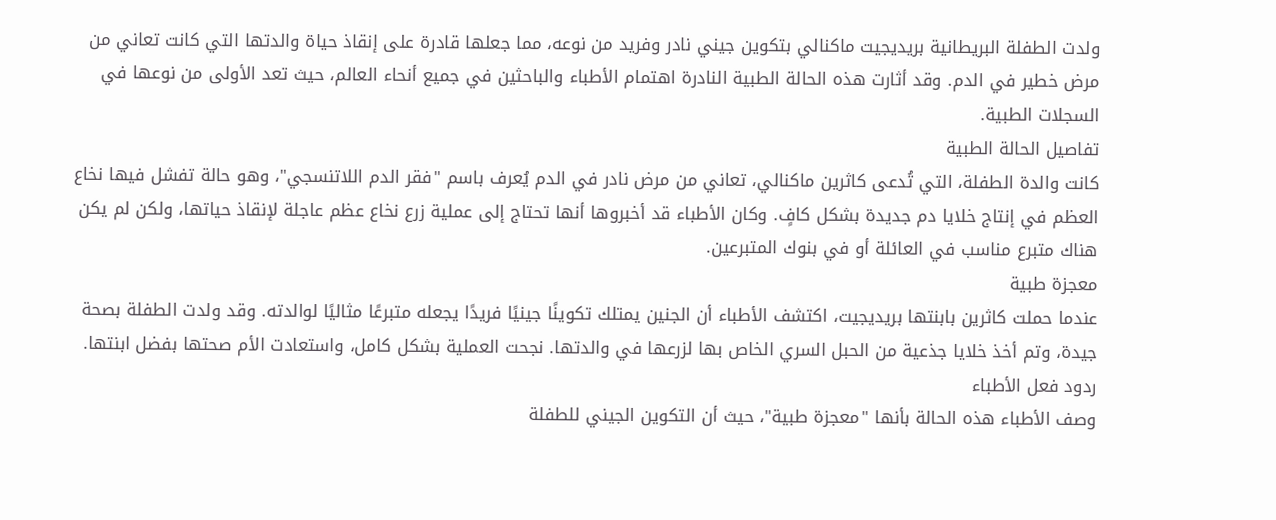ولدت الطفلة البريطانية بريديجيت ماكنالي بتكوين جيني نادر وفريد من نوعه، مما جعلها قادرة على إنقاذ حياة والدتها التي كانت تعاني من مرض خطير في الدم. وقد أثارت هذه الحالة الطبية النادرة اهتمام الأطباء والباحثين في جميع أنحاء العالم، حيث تعد الأولى من نوعها في السجلات الطبية.
تفاصيل الحالة الطبية
كانت والدة الطفلة، التي تُدعى كاثرين ماكنالي، تعاني من مرض نادر في الدم يُعرف باسم "فقر الدم اللاتنسجي"، وهو حالة تفشل فيها نخاع العظم في إنتاج خلايا دم جديدة بشكل كافٍ. وكان الأطباء قد أخبروها أنها تحتاج إلى عملية زرع نخاع عظم عاجلة لإنقاذ حياتها، ولكن لم يكن هناك متبرع مناسب في العائلة أو في بنوك المتبرعين.
معجزة طبية
عندما حملت كاثرين بابنتها بريديجيت، اكتشف الأطباء أن الجنين يمتلك تكوينًا جينيًا فريدًا يجعله متبرعًا مثاليًا لوالدته. وقد ولدت الطفلة بصحة جيدة، وتم أخذ خلايا جذعية من الحبل السري الخاص بها لزرعها في والدتها. نجحت العملية بشكل كامل، واستعادت الأم صحتها بفضل ابنتها.
ردود فعل الأطباء
وصف الأطباء هذه الحالة بأنها "معجزة طبية"، حيث أن التكوين الجيني للطفلة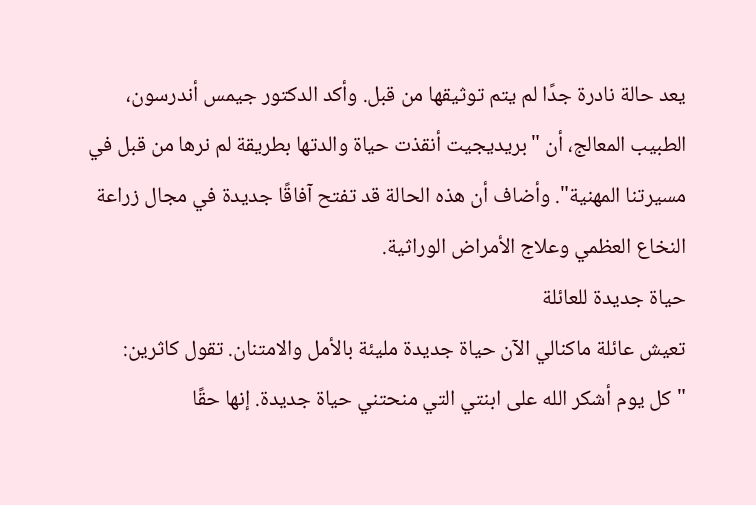يعد حالة نادرة جدًا لم يتم توثيقها من قبل. وأكد الدكتور جيمس أندرسون، الطبيب المعالج، أن "بريديجيت أنقذت حياة والدتها بطريقة لم نرها من قبل في مسيرتنا المهنية". وأضاف أن هذه الحالة قد تفتح آفاقًا جديدة في مجال زراعة النخاع العظمي وعلاج الأمراض الوراثية.
حياة جديدة للعائلة
تعيش عائلة ماكنالي الآن حياة جديدة مليئة بالأمل والامتنان. تقول كاثرين: "كل يوم أشكر الله على ابنتي التي منحتني حياة جديدة. إنها حقًا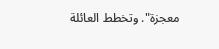معجزة". وتخطط العائلة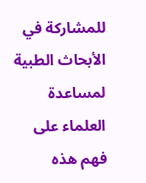للمشاركة في الأبحاث الطبية لمساعدة العلماء على فهم هذه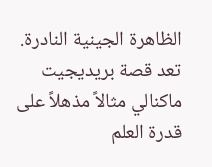الظاهرة الجينية النادرة.
تعد قصة بريديجيت ماكنالي مثالاً مذهلاً على قدرة العلم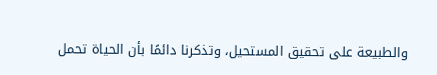والطبيعة على تحقيق المستحيل، وتذكرنا دائمًا بأن الحياة تحمل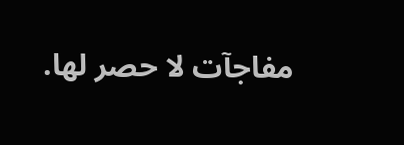مفاجآت لا حصر لها.